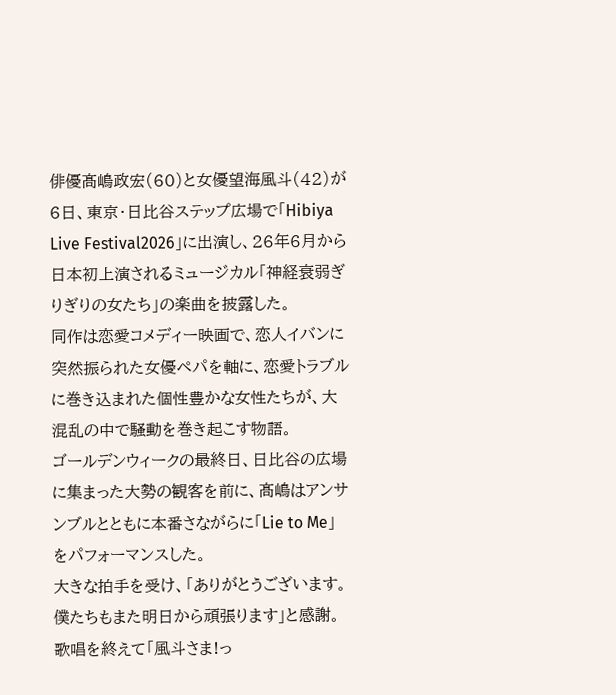俳優髙嶋政宏(60)と女優望海風斗(42)が6日、東京・日比谷ステップ広場で「Hibiya Live Festival2026」に出演し、26年6月から日本初上演されるミュージカル「神経衰弱ぎりぎりの女たち」の楽曲を披露した。
同作は恋愛コメディー映画で、恋人イバンに突然振られた女優ペパを軸に、恋愛トラブルに巻き込まれた個性豊かな女性たちが、大混乱の中で騒動を巻き起こす物語。
ゴールデンウィークの最終日、日比谷の広場に集まった大勢の観客を前に、髙嶋はアンサンブルとともに本番さながらに「Lie to Me」をパフォーマンスした。
大きな拍手を受け、「ありがとうございます。僕たちもまた明日から頑張ります」と感謝。歌唱を終えて「風斗さま!っ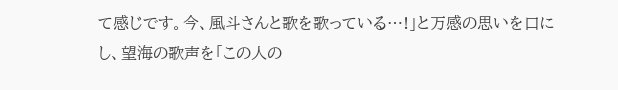て感じです。今、風斗さんと歌を歌っている…!」と万感の思いを口にし、望海の歌声を「この人の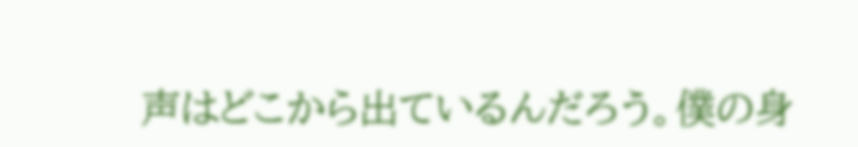声はどこから出ているんだろう。僕の身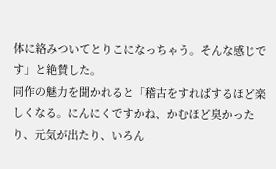体に絡みついてとりこになっちゃう。そんな感じです」と絶賛した。
同作の魅力を聞かれると「稽古をすればするほど楽しくなる。にんにくですかね、かむほど臭かったり、元気が出たり、いろん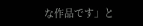な作品です」と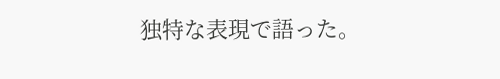独特な表現で語った。